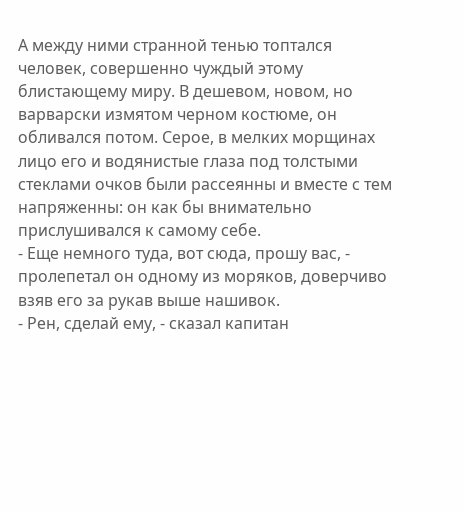А между ними странной тенью топтался человек, совершенно чуждый этому блистающему миру. В дешевом, новом, но варварски измятом черном костюме, он обливался потом. Серое, в мелких морщинах лицо его и водянистые глаза под толстыми стеклами очков были рассеянны и вместе с тем напряженны: он как бы внимательно прислушивался к самому себе.
- Еще немного туда, вот сюда, прошу вас, - пролепетал он одному из моряков, доверчиво взяв его за рукав выше нашивок.
- Рен, сделай ему, - сказал капитан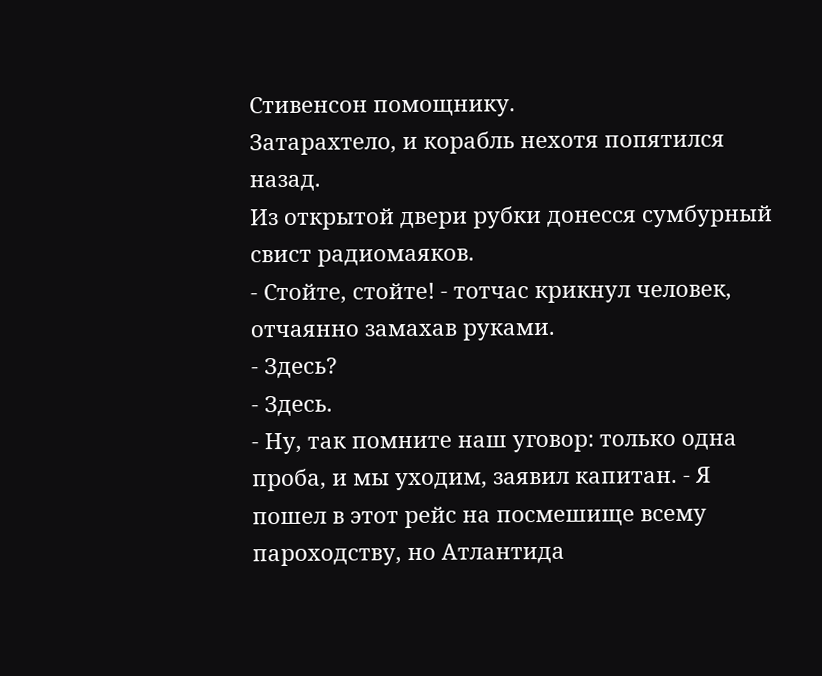Стивенсон помощнику.
Затарахтело, и корабль нехотя попятился назад.
Из открытой двери рубки донесся сумбурный свист радиомаяков.
- Стойте, стойте! - тотчас крикнул человек, отчаянно замахав руками.
- Здесь?
- Здесь.
- Ну, так помните наш уговор: только одна проба, и мы уходим, заявил капитан. - Я пошел в этот рейс на посмешище всему пароходству, но Атлантида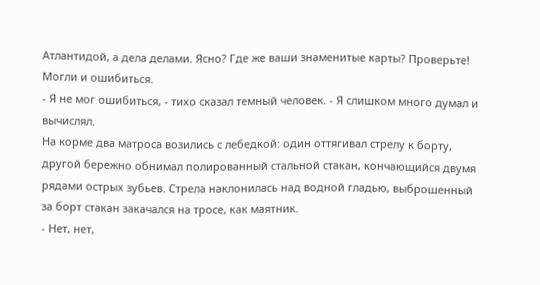Атлантидой, а дела делами. Ясно? Где же ваши знаменитые карты? Проверьте! Могли и ошибиться.
- Я не мог ошибиться, - тихо сказал темный человек. - Я слишком много думал и вычислял.
На корме два матроса возились с лебедкой: один оттягивал стрелу к борту, другой бережно обнимал полированный стальной стакан, кончающийся двумя рядами острых зубьев. Стрела наклонилась над водной гладью, выброшенный за борт стакан закачался на тросе, как маятник.
- Нет, нет,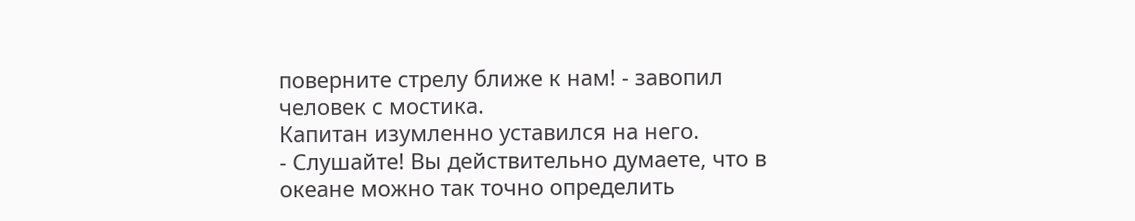поверните стрелу ближе к нам! - завопил человек с мостика.
Капитан изумленно уставился на него.
- Слушайте! Вы действительно думаете, что в океане можно так точно определить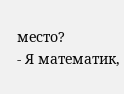место?
- Я математик,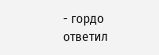- гордо ответил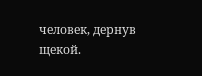человек, дернув щекой.